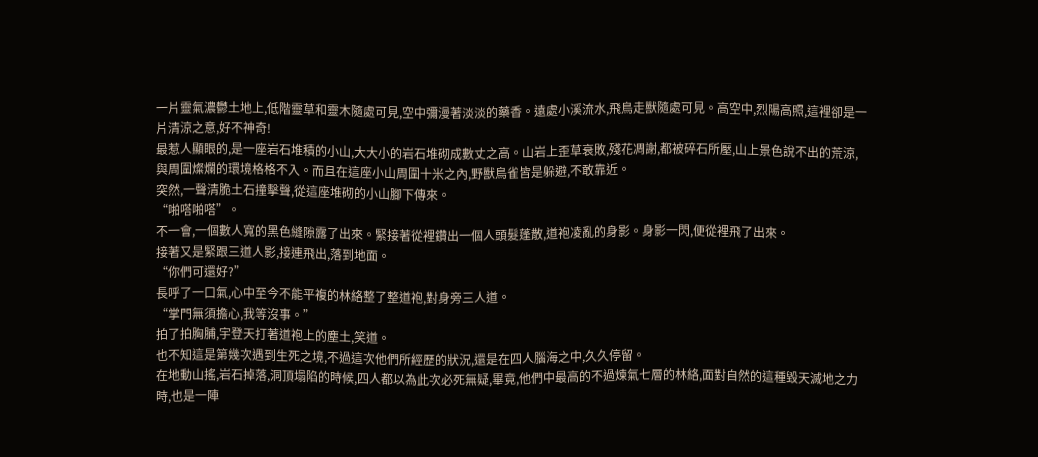一片靈氣濃鬱土地上,低階靈草和靈木隨處可見,空中彌漫著淡淡的藥香。遠處小溪流水,飛鳥走獸隨處可見。高空中,烈陽高照,這裡卻是一片清涼之意,好不神奇!
最惹人顯眼的,是一座岩石堆積的小山,大大小的岩石堆砌成數丈之高。山岩上歪草衰敗,殘花凋謝,都被碎石所壓,山上景色說不出的荒涼,與周圍燦爛的環境格格不入。而且在這座小山周圍十米之內,野獸鳥雀皆是躲避,不敢靠近。
突然,一聲清脆土石撞擊聲,從這座堆砌的小山腳下傳來。
“啪嗒啪嗒”。
不一會,一個數人寬的黑色縫隙露了出來。緊接著從裡鑽出一個人頭髮蓬散,道袍凌亂的身影。身影一閃,便從裡飛了出來。
接著又是緊跟三道人影,接連飛出,落到地面。
“你們可還好?”
長呼了一口氣,心中至今不能平複的林絡整了整道袍,對身旁三人道。
“掌門無須擔心,我等沒事。”
拍了拍胸脯,宇登天打著道袍上的塵土,笑道。
也不知這是第幾次遇到生死之境,不過這次他們所經歷的狀況,還是在四人腦海之中,久久停留。
在地動山搖,岩石掉落,洞頂塌陷的時候,四人都以為此次必死無疑,畢竟,他們中最高的不過煉氣七層的林絡,面對自然的這種毀天滅地之力時,也是一陣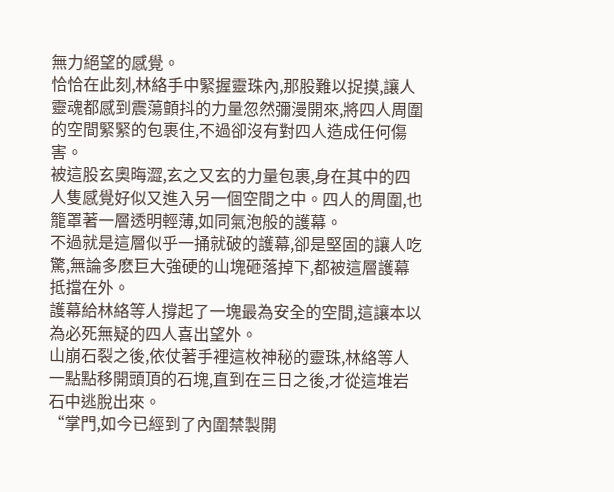無力絕望的感覺。
恰恰在此刻,林絡手中緊握靈珠內,那股難以捉摸,讓人靈魂都感到震蕩顫抖的力量忽然彌漫開來,將四人周圍的空間緊緊的包裹住,不過卻沒有對四人造成任何傷害。
被這股玄奧晦澀,玄之又玄的力量包裹,身在其中的四人隻感覺好似又進入另一個空間之中。四人的周圍,也籠罩著一層透明輕薄,如同氣泡般的護幕。
不過就是這層似乎一捅就破的護幕,卻是堅固的讓人吃驚,無論多麽巨大強硬的山塊砸落掉下,都被這層護幕抵擋在外。
護幕給林絡等人撐起了一塊最為安全的空間,這讓本以為必死無疑的四人喜出望外。
山崩石裂之後,依仗著手裡這枚神秘的靈珠,林絡等人一點點移開頭頂的石塊,直到在三日之後,才從這堆岩石中逃脫出來。
“掌門,如今已經到了內圍禁製開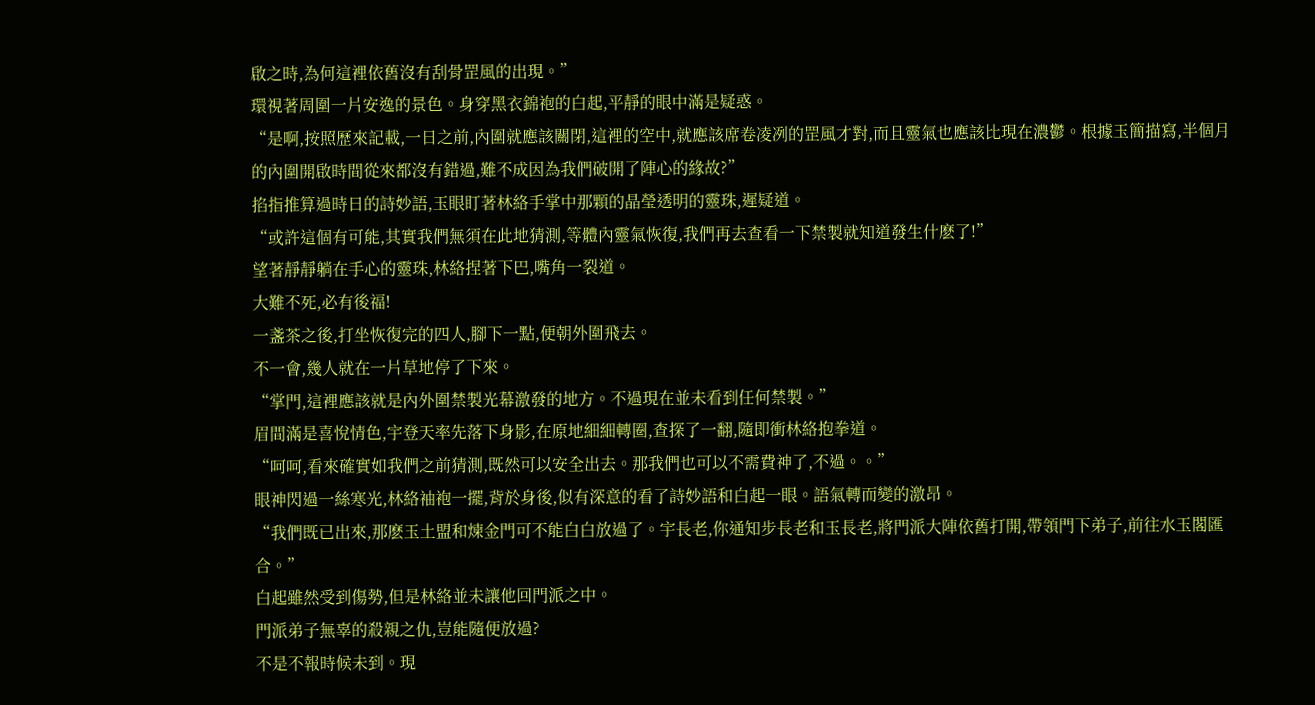啟之時,為何這裡依舊沒有刮骨罡風的出現。”
環視著周圍一片安逸的景色。身穿黑衣錦袍的白起,平靜的眼中滿是疑惑。
“是啊,按照歷來記載,一日之前,內圍就應該關閉,這裡的空中,就應該席卷凌冽的罡風才對,而且靈氣也應該比現在濃鬱。根據玉簡描寫,半個月的內圍開啟時間從來都沒有錯過,難不成因為我們破開了陣心的緣故?”
掐指推算過時日的詩妙語,玉眼盯著林絡手掌中那顆的晶瑩透明的靈珠,遲疑道。
“或許這個有可能,其實我們無須在此地猜測,等體內靈氣恢復,我們再去查看一下禁製就知道發生什麽了!”
望著靜靜躺在手心的靈珠,林絡捏著下巴,嘴角一裂道。
大難不死,必有後福!
一盞茶之後,打坐恢復完的四人,腳下一點,便朝外圍飛去。
不一會,幾人就在一片草地停了下來。
“掌門,這裡應該就是內外圍禁製光幕激發的地方。不過現在並未看到任何禁製。”
眉間滿是喜悅情色,宇登天率先落下身影,在原地細細轉圈,查探了一翻,隨即衝林絡抱拳道。
“呵呵,看來確實如我們之前猜測,既然可以安全出去。那我們也可以不需費神了,不過。。”
眼神閃過一絲寒光,林絡袖袍一擺,背於身後,似有深意的看了詩妙語和白起一眼。語氣轉而變的激昂。
“我們既已出來,那麽玉土盟和煉金門可不能白白放過了。宇長老,你通知步長老和玉長老,將門派大陣依舊打開,帶領門下弟子,前往水玉閣匯合。”
白起雖然受到傷勢,但是林絡並未讓他回門派之中。
門派弟子無辜的殺親之仇,豈能隨便放過?
不是不報時候未到。現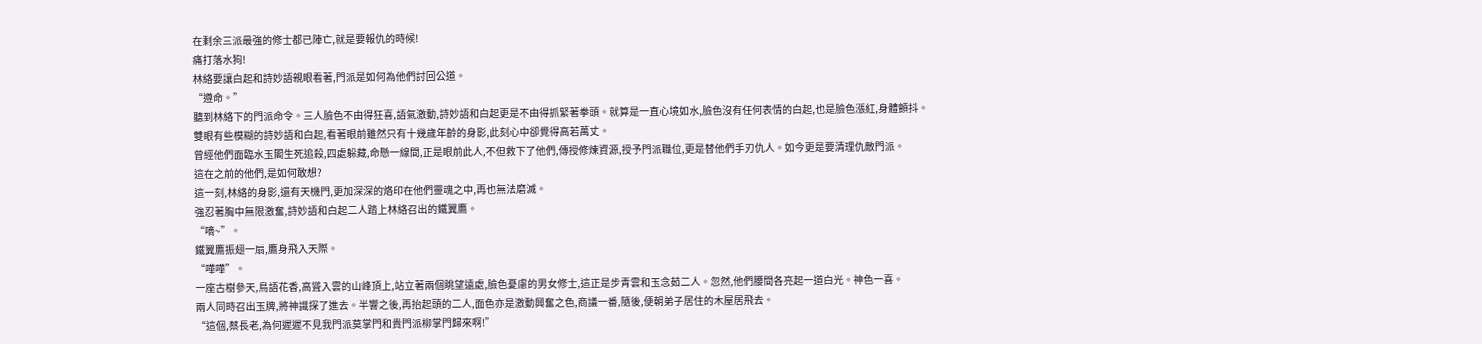在剩余三派最強的修士都已陣亡,就是要報仇的時候!
痛打落水狗!
林絡要讓白起和詩妙語親眼看著,門派是如何為他們討回公道。
“遵命。”
聽到林絡下的門派命令。三人臉色不由得狂喜,語氣激動,詩妙語和白起更是不由得抓緊著拳頭。就算是一直心境如水,臉色沒有任何表情的白起,也是臉色漲紅,身體顫抖。
雙眼有些模糊的詩妙語和白起,看著眼前雖然只有十幾歲年齡的身影,此刻心中卻覺得高若萬丈。
曾經他們面臨水玉閣生死追殺,四處躲藏,命懸一線間,正是眼前此人,不但救下了他們,傳授修煉資源,授予門派職位,更是替他們手刃仇人。如今更是要清理仇敵門派。
這在之前的他們,是如何敢想?
這一刻,林絡的身影,還有天機門,更加深深的烙印在他們靈魂之中,再也無法磨滅。
強忍著胸中無限激奮,詩妙語和白起二人踏上林絡召出的鐵翼鷹。
“嘀~”。
鐵翼鷹振翅一扇,鷹身飛入天際。
“嘩嘩”。
一座古樹參天,鳥語花香,高聳入雲的山峰頂上,站立著兩個眺望遠處,臉色憂慮的男女修士,這正是步青雲和玉念茹二人。忽然,他們腰間各亮起一道白光。神色一喜。
兩人同時召出玉牌,將神識探了進去。半響之後,再抬起頭的二人,面色亦是激動興奮之色,商議一番,隨後,便朝弟子居住的木屋居飛去。
“這個,蔡長老,為何遲遲不見我門派莫掌門和貴門派柳掌門歸來啊!”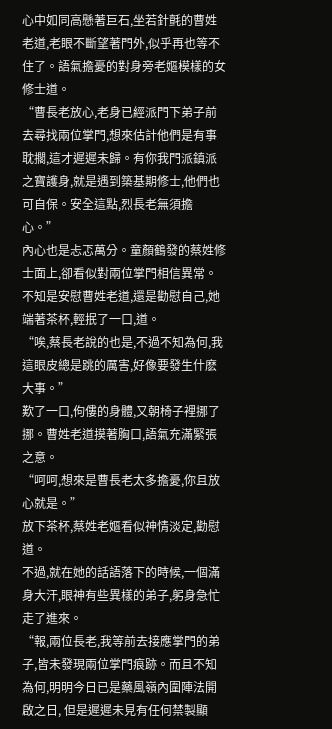心中如同高懸著巨石,坐若針氈的曹姓老道,老眼不斷望著門外,似乎再也等不住了。語氣擔憂的對身旁老嫗模樣的女修士道。
“曹長老放心,老身已經派門下弟子前去尋找兩位掌門,想來估計他們是有事耽擱,這才遲遲未歸。有你我門派鎮派之寶護身,就是遇到築基期修士,他們也可自保。安全這點,烈長老無須擔心。”
內心也是忐忑萬分。童顏鶴發的蔡姓修士面上,卻看似對兩位掌門相信異常。不知是安慰曹姓老道,還是勸慰自己,她端著茶杯,輕抿了一口,道。
“唉,蔡長老說的也是,不過不知為何,我這眼皮總是跳的厲害,好像要發生什麽大事。”
歎了一口,佝僂的身體,又朝椅子裡挪了挪。曹姓老道摸著胸口,語氣充滿緊張之意。
“呵呵,想來是曹長老太多擔憂,你且放心就是。”
放下茶杯,蔡姓老嫗看似神情淡定,勸慰道。
不過,就在她的話語落下的時候,一個滿身大汗,眼神有些異樣的弟子,躬身急忙走了進來。
“報,兩位長老,我等前去接應掌門的弟子,皆未發現兩位掌門痕跡。而且不知為何,明明今日已是藥風嶺內圍陣法開啟之日, 但是遲遲未見有任何禁製顯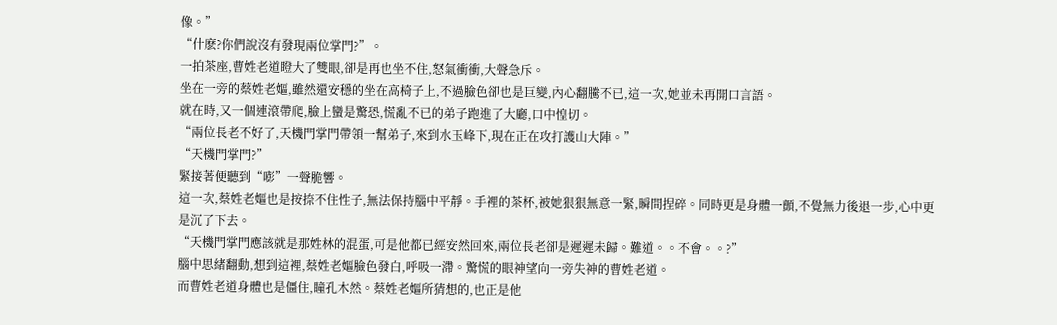像。”
“什麽?你們說沒有發現兩位掌門?”。
一拍茶座,曹姓老道瞪大了雙眼,卻是再也坐不住,怒氣衝衝,大聲急斥。
坐在一旁的蔡姓老嫗,雖然還安穩的坐在高椅子上,不過臉色卻也是巨變,內心翻騰不已,這一次,她並未再開口言語。
就在時,又一個連滾帶爬,臉上蠻是驚恐,慌亂不已的弟子跑進了大廳,口中惶切。
“兩位長老不好了,天機門掌門帶領一幫弟子,來到水玉峰下,現在正在攻打護山大陣。”
“天機門掌門?”
緊接著便聽到“嘭”一聲脆響。
這一次,蔡姓老嫗也是按捺不住性子,無法保持腦中平靜。手裡的茶杯,被她狠狠無意一緊,瞬間捏碎。同時更是身體一顫,不覺無力後退一步,心中更是沉了下去。
“天機門掌門應該就是那姓林的混蛋,可是他都已經安然回來,兩位長老卻是遲遲未歸。難道。。不會。。?”
腦中思緒翻動,想到這裡,蔡姓老嫗臉色發白,呼吸一滯。驚慌的眼神望向一旁失神的曹姓老道。
而曹姓老道身體也是僵住,瞳孔木然。蔡姓老嫗所猜想的,也正是他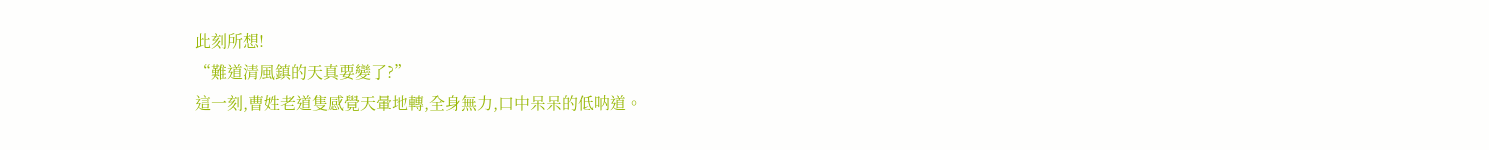此刻所想!
“難道清風鎮的天真要變了?”
這一刻,曹姓老道隻感覺天暈地轉,全身無力,口中呆呆的低呐道。